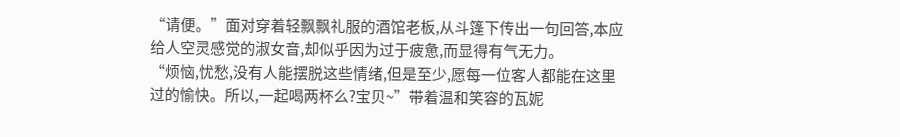“请便。”面对穿着轻飘飘礼服的酒馆老板,从斗篷下传出一句回答,本应给人空灵感觉的淑女音,却似乎因为过于疲惫,而显得有气无力。
“烦恼,忧愁,没有人能摆脱这些情绪,但是至少,愿每一位客人都能在这里过的愉快。所以,一起喝两杯么?宝贝~”带着温和笑容的瓦妮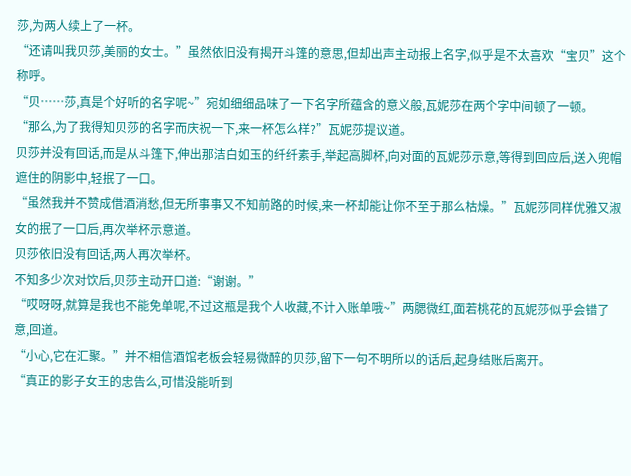莎,为两人续上了一杯。
“还请叫我贝莎,美丽的女士。”虽然依旧没有揭开斗篷的意思,但却出声主动报上名字,似乎是不太喜欢“宝贝”这个称呼。
“贝……莎,真是个好听的名字呢~”宛如细细品味了一下名字所蕴含的意义般,瓦妮莎在两个字中间顿了一顿。
“那么,为了我得知贝莎的名字而庆祝一下,来一杯怎么样?”瓦妮莎提议道。
贝莎并没有回话,而是从斗篷下,伸出那洁白如玉的纤纤素手,举起高脚杯,向对面的瓦妮莎示意,等得到回应后,送入兜帽遮住的阴影中,轻抿了一口。
“虽然我并不赞成借酒消愁,但无所事事又不知前路的时候,来一杯却能让你不至于那么枯燥。”瓦妮莎同样优雅又淑女的抿了一口后,再次举杯示意道。
贝莎依旧没有回话,两人再次举杯。
不知多少次对饮后,贝莎主动开口道:“谢谢。”
“哎呀呀,就算是我也不能免单呢,不过这瓶是我个人收藏,不计入账单哦~”两腮微红,面若桃花的瓦妮莎似乎会错了意,回道。
“小心,它在汇聚。”并不相信酒馆老板会轻易微醉的贝莎,留下一句不明所以的话后,起身结账后离开。
“真正的影子女王的忠告么,可惜没能听到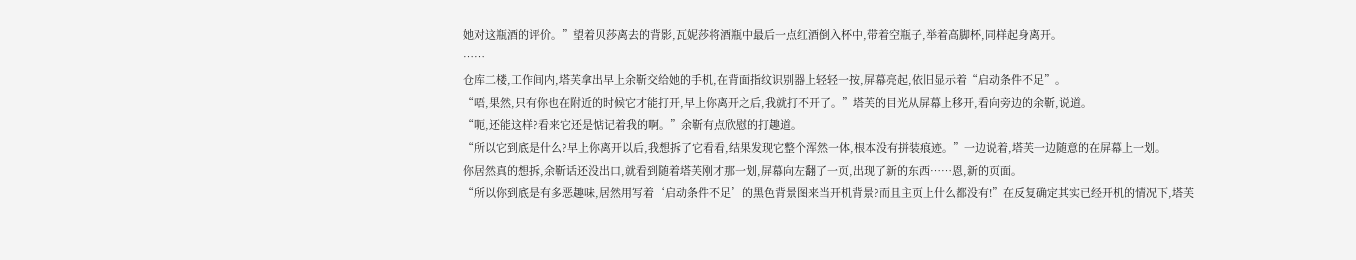她对这瓶酒的评价。”望着贝莎离去的背影,瓦妮莎将酒瓶中最后一点红酒倒入杯中,带着空瓶子,举着高脚杯,同样起身离开。
……
仓库二楼,工作间内,塔芙拿出早上余靳交给她的手机,在背面指纹识别器上轻轻一按,屏幕亮起,依旧显示着“启动条件不足”。
“唔,果然,只有你也在附近的时候它才能打开,早上你离开之后,我就打不开了。”塔芙的目光从屏幕上移开,看向旁边的余靳,说道。
“呃,还能这样?看来它还是惦记着我的啊。”余靳有点欣慰的打趣道。
“所以它到底是什么?早上你离开以后,我想拆了它看看,结果发现它整个浑然一体,根本没有拼装痕迹。”一边说着,塔芙一边随意的在屏幕上一划。
你居然真的想拆,余靳话还没出口,就看到随着塔芙刚才那一划,屏幕向左翻了一页,出现了新的东西……恩,新的页面。
“所以你到底是有多恶趣味,居然用写着‘启动条件不足’的黑色背景图来当开机背景?而且主页上什么都没有!”在反复确定其实已经开机的情况下,塔芙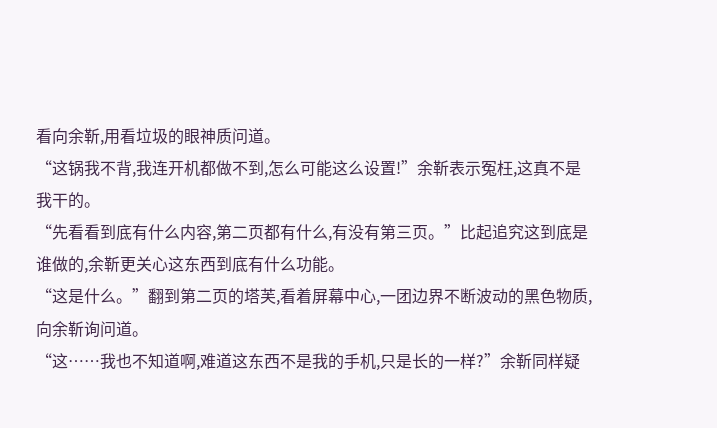看向余靳,用看垃圾的眼神质问道。
“这锅我不背,我连开机都做不到,怎么可能这么设置!”余靳表示冤枉,这真不是我干的。
“先看看到底有什么内容,第二页都有什么,有没有第三页。”比起追究这到底是谁做的,余靳更关心这东西到底有什么功能。
“这是什么。”翻到第二页的塔芙,看着屏幕中心,一团边界不断波动的黑色物质,向余靳询问道。
“这……我也不知道啊,难道这东西不是我的手机,只是长的一样?”余靳同样疑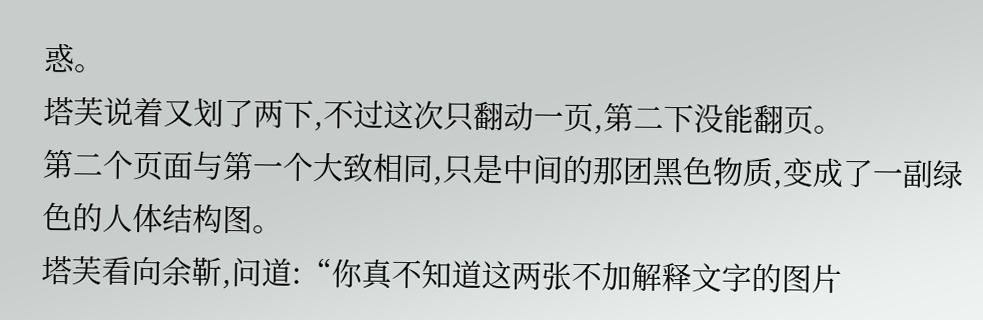惑。
塔芙说着又划了两下,不过这次只翻动一页,第二下没能翻页。
第二个页面与第一个大致相同,只是中间的那团黑色物质,变成了一副绿色的人体结构图。
塔芙看向余靳,问道:“你真不知道这两张不加解释文字的图片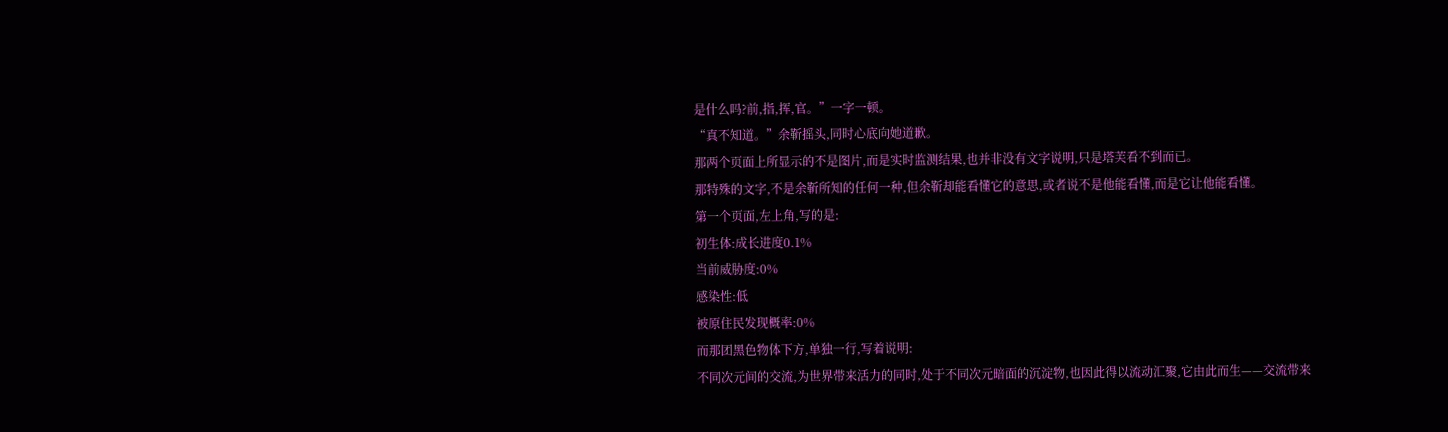是什么吗?前,指,挥,官。”一字一顿。
“真不知道。”余靳摇头,同时心底向她道歉。
那两个页面上所显示的不是图片,而是实时监测结果,也并非没有文字说明,只是塔芙看不到而已。
那特殊的文字,不是余靳所知的任何一种,但余靳却能看懂它的意思,或者说不是他能看懂,而是它让他能看懂。
第一个页面,左上角,写的是:
初生体:成长进度0.1%
当前威胁度:0%
感染性:低
被原住民发现概率:0%
而那团黑色物体下方,单独一行,写着说明:
不同次元间的交流,为世界带来活力的同时,处于不同次元暗面的沉淀物,也因此得以流动汇聚,它由此而生——交流带来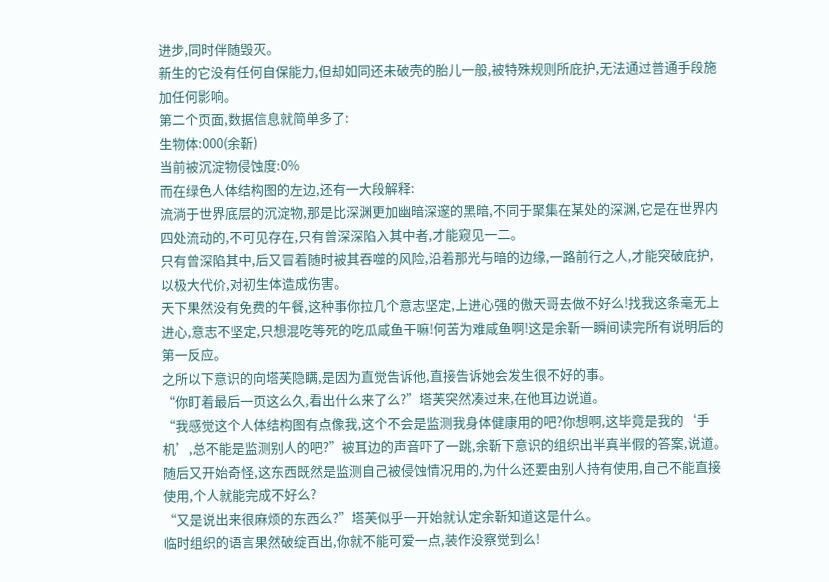进步,同时伴随毁灭。
新生的它没有任何自保能力,但却如同还未破壳的胎儿一般,被特殊规则所庇护,无法通过普通手段施加任何影响。
第二个页面,数据信息就简单多了:
生物体:000(余靳)
当前被沉淀物侵蚀度:0%
而在绿色人体结构图的左边,还有一大段解释:
流淌于世界底层的沉淀物,那是比深渊更加幽暗深邃的黑暗,不同于聚集在某处的深渊,它是在世界内四处流动的,不可见存在,只有曾深深陷入其中者,才能窥见一二。
只有曾深陷其中,后又冒着随时被其吞噬的风险,沿着那光与暗的边缘,一路前行之人,才能突破庇护,以极大代价,对初生体造成伤害。
天下果然没有免费的午餐,这种事你拉几个意志坚定,上进心强的傲天哥去做不好么!找我这条毫无上进心,意志不坚定,只想混吃等死的吃瓜咸鱼干嘛!何苦为难咸鱼啊!这是余靳一瞬间读完所有说明后的第一反应。
之所以下意识的向塔芙隐瞒,是因为直觉告诉他,直接告诉她会发生很不好的事。
“你盯着最后一页这么久,看出什么来了么?”塔芙突然凑过来,在他耳边说道。
“我感觉这个人体结构图有点像我,这个不会是监测我身体健康用的吧?你想啊,这毕竟是我的‘手机’,总不能是监测别人的吧?”被耳边的声音吓了一跳,余靳下意识的组织出半真半假的答案,说道。
随后又开始奇怪,这东西既然是监测自己被侵蚀情况用的,为什么还要由别人持有使用,自己不能直接使用,个人就能完成不好么?
“又是说出来很麻烦的东西么?”塔芙似乎一开始就认定余靳知道这是什么。
临时组织的语言果然破绽百出,你就不能可爱一点,装作没察觉到么!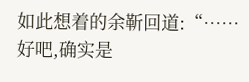如此想着的余靳回道:“……好吧,确实是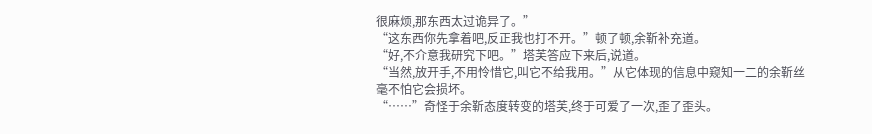很麻烦,那东西太过诡异了。”
“这东西你先拿着吧,反正我也打不开。”顿了顿,余靳补充道。
“好,不介意我研究下吧。”塔芙答应下来后,说道。
“当然,放开手,不用怜惜它,叫它不给我用。”从它体现的信息中窥知一二的余靳丝毫不怕它会损坏。
“……”奇怪于余靳态度转变的塔芙,终于可爱了一次,歪了歪头。